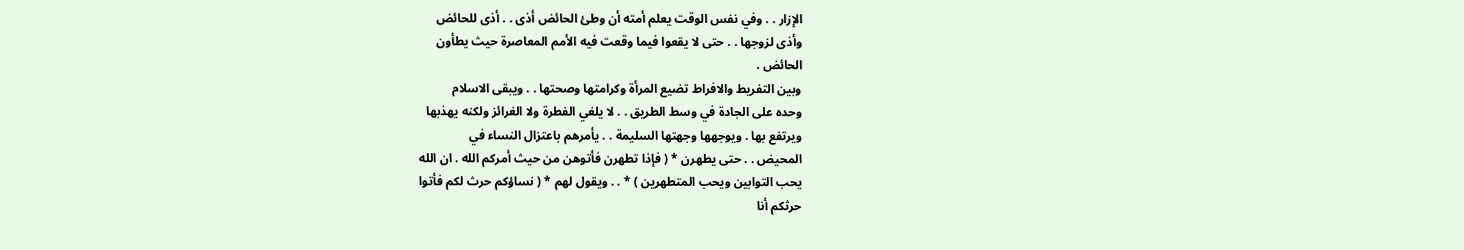الإزار . . وفي نفس الوقت يعلم أمته أن وطئ الحائض أذى . . أذى للحائض
وأذى لزوجها . . حتى لا يقعوا فيما وقعت فيه الأمم المعاصرة حيث يطأون
الحائض .
وبين التفريط والافراط تضيع المرأة وكرامتها وصحتها . . ويبقى الاسلام
وحده على الجادة في وسط الطريق . . لا يلغي الفطرة ولا الغرائز ولكنه يهذبها
ويرتفع بها . ويوجهها وجهتها السليمة . . يأمرهم باعتزال النساء في
المحيض . . حتى يطهرن * ( فإذا تطهرن فأتوهن من حيث أمركم الله . ان الله
يحب التوابين ويحب المتطهرين ) * . . ويقول لهم * ( نساؤكم حرث لكم فأتوا
حرثكم أنا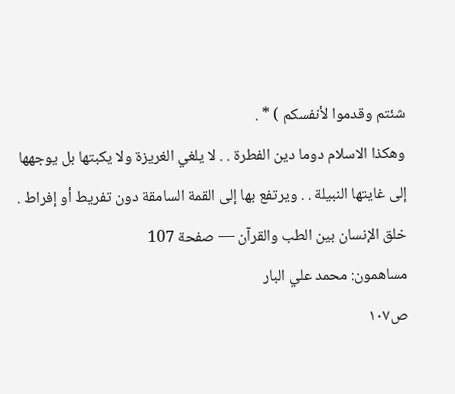شئتم وقدموا لأنفسكم ) * .
وهكذا الاسلام دوما دين الفطرة . . لا يلغي الغريزة ولا يكبتها بل يوجهها
إلى غايتها النبيلة . . ويرتفع بها إلى القمة السامقة دون تفريط أو إفراط .
خلق الإنسان بين الطب والقرآن — صفحة 107
مساهمون: محمد علي البار
ص١٠٧